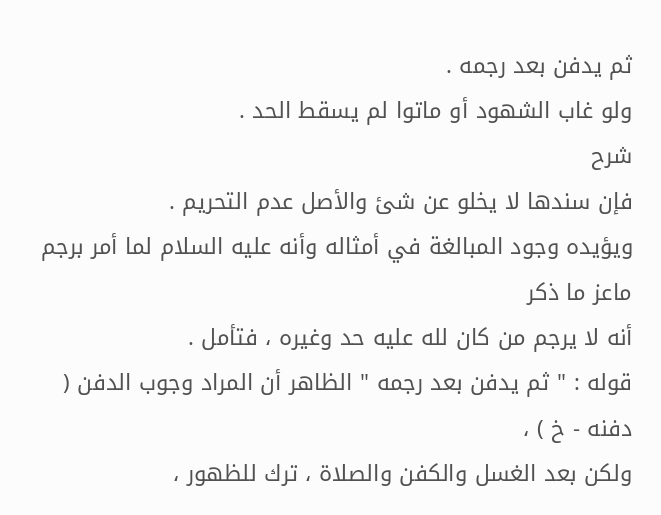ثم يدفن بعد رجمه .
ولو غاب الشهود أو ماتوا لم يسقط الحد .
شرح
فإن سندها لا يخلو عن شئ والأصل عدم التحريم .
ويؤيده وجود المبالغة في أمثاله وأنه عليه السلام لما أمر برجم ماعز ما ذكر
أنه لا يرجم من كان لله عليه حد وغيره ، فتأمل .
قوله : " ثم يدفن بعد رجمه " الظاهر أن المراد وجوب الدفن ( دفنه - خ ) ،
ولكن بعد الغسل والكفن والصلاة ، ترك للظهور ،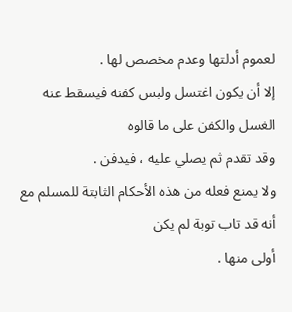لعموم أدلتها وعدم مخصص لها .
إلا أن يكون اغتسل ولبس كفنه فيسقط عنه الغسل والكفن على ما قالوه
وقد تقدم ثم يصلي عليه ، فيدفن .
ولا يمنع فعله من هذه الأحكام الثابتة للمسلم مع أنه قد تاب توبة لم يكن
أولى منها .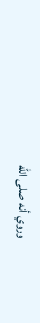وروي أنه صلى الله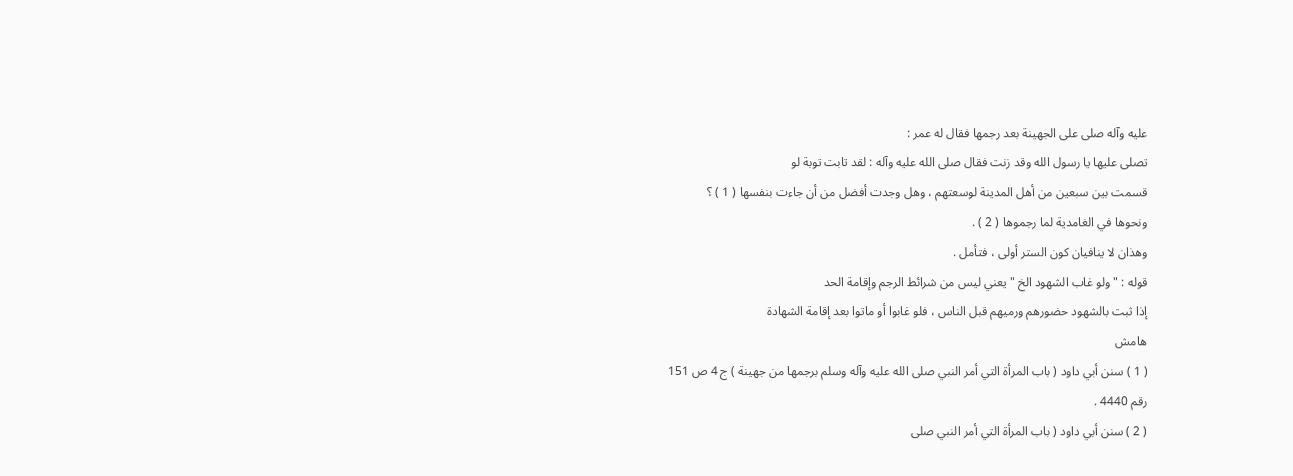عليه وآله صلى على الجهينة بعد رجمها فقال له عمر :
تصلى عليها يا رسول الله وقد زنت فقال صلى الله عليه وآله : لقد تابت توبة لو
قسمت بين سبعين من أهل المدينة لوسعتهم ، وهل وجدت أفضل من أن جاءت بنفسها ( 1 ) ؟
ونحوها في الغامدية لما رجموها ( 2 ) .
وهذان لا ينافيان كون الستر أولى ، فتأمل .
قوله : " ولو غاب الشهود الخ " يعني ليس من شرائط الرجم وإقامة الحد
إذا ثبت بالشهود حضورهم ورميهم قبل الناس ، فلو غابوا أو ماتوا بعد إقامة الشهادة
هامش
( 1 ) سنن أبي داود ( باب المرأة التي أمر النبي صلى الله عليه وآله وسلم برجمها من جهينة ) ج 4 ص 151
رقم 4440 .
( 2 ) سنن أبي داود ( باب المرأة التي أمر النبي صلى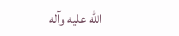الله عليه وآله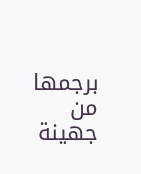برجمها من جهينة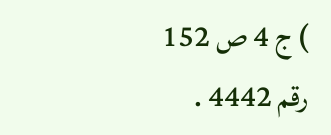) ج 4 ص 152
رقم 4442 .